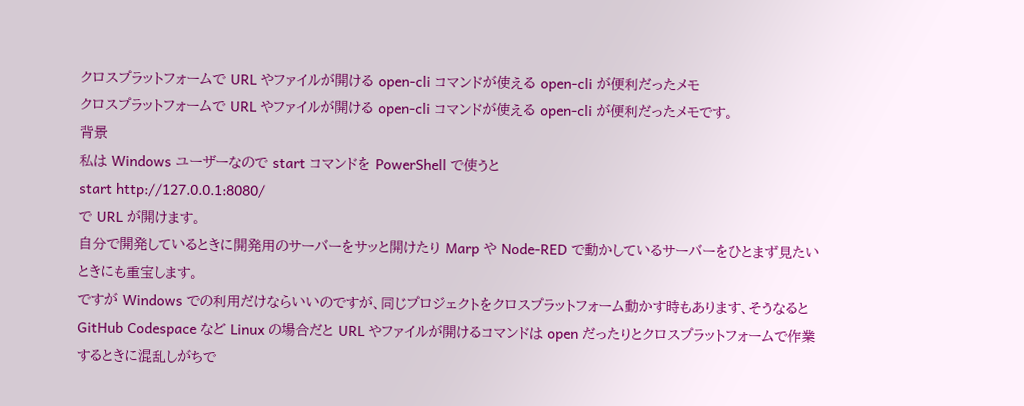クロスプラットフォームで URL やファイルが開ける open-cli コマンドが使える open-cli が便利だったメモ
クロスプラットフォームで URL やファイルが開ける open-cli コマンドが使える open-cli が便利だったメモです。
背景
私は Windows ユーザーなので start コマンドを PowerShell で使うと
start http://127.0.0.1:8080/
で URL が開けます。
自分で開発しているときに開発用のサーバーをサッと開けたり Marp や Node-RED で動かしているサーバーをひとまず見たいときにも重宝します。
ですが Windows での利用だけならいいのですが、同じプロジェクトをクロスプラットフォーム動かす時もあります、そうなると GitHub Codespace など Linux の場合だと URL やファイルが開けるコマンドは open だったりとクロスプラットフォームで作業するときに混乱しがちで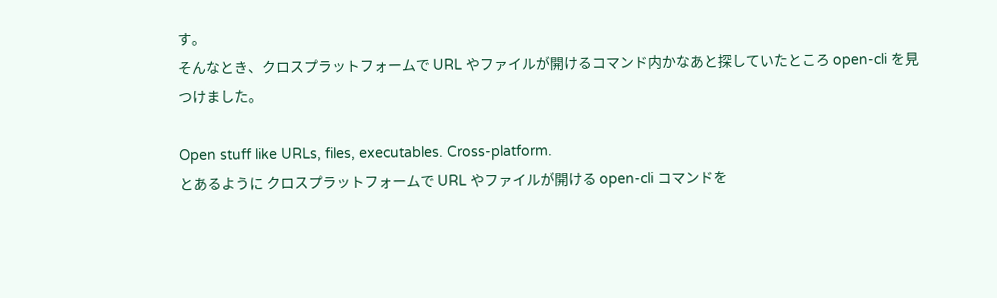す。
そんなとき、クロスプラットフォームで URL やファイルが開けるコマンド内かなあと探していたところ open-cli を見つけました。

Open stuff like URLs, files, executables. Cross-platform.
とあるように クロスプラットフォームで URL やファイルが開ける open-cli コマンドを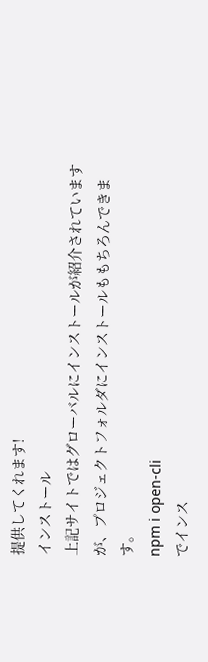提供してくれます!
インストール
上記サイトではグローバルにインストールが紹介されていますが、プロジェクトフォルダにインストールももちろんできます。
npm i open-cli
でインス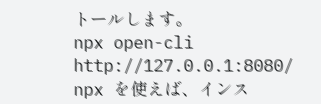トールします。
npx open-cli http://127.0.0.1:8080/
npx を使えば、インス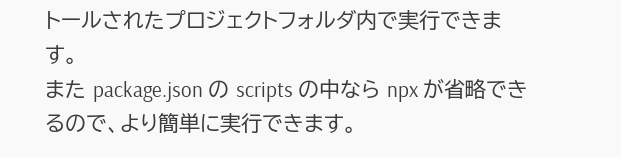トールされたプロジェクトフォルダ内で実行できます。
また package.json の scripts の中なら npx が省略できるので、より簡単に実行できます。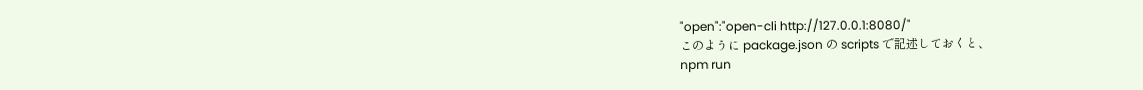"open":"open-cli http://127.0.0.1:8080/"
このように package.json の scripts で記述しておくと、
npm run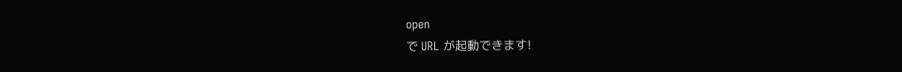open
で URL が起動できます!